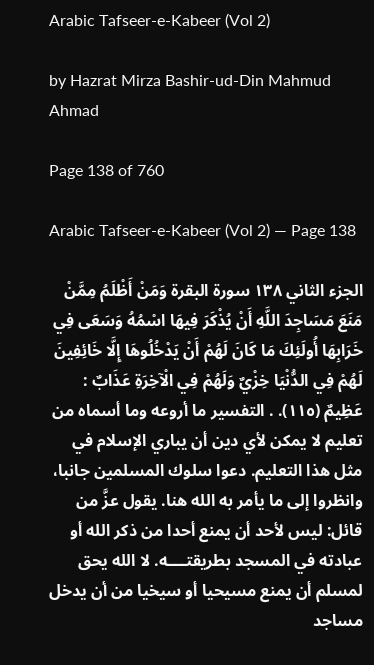Arabic Tafseer-e-Kabeer (Vol 2)

by Hazrat Mirza Bashir-ud-Din Mahmud Ahmad

Page 138 of 760

Arabic Tafseer-e-Kabeer (Vol 2) — Page 138

الجزء الثاني ۱۳۸ سورة البقرة وَمَنْ أَظْلَمُ مِمَّنْ مَنَعَ مَسَاجِدَ اللَّهِ أَنْ يُذْكَرَ فِيهَا اسْمُهُ وَسَعَى فِي خَرَابِهَا أُولَئِكَ مَا كَانَ لَهُمْ أَنْ يَدْخُلُوهَا إِلَّا خَائِفِينَ لَهُمْ فِي الدُّنْيَا خِزْيٌ وَلَهُمْ فِي الْآخِرَةِ عَذَابٌ : عَظِيمٌ (١١٥). . التفسير ما أروعه وما أسماه من تعليم لا يمكن لأي دين أن يباري الإسلام في مثل هذا التعليم. دعوا سلوك المسلمين جانبا، وانظروا إلى ما يأمر به الله هنا. يقول عزَّ من قائل: ليس لأحد أن يمنع أحدا من ذكر الله أو عبادته في المسجد بطريقتــــه. لا الله يحق لمسلم أن يمنع مسيحيا أو سيخيا من أن يدخل مساجد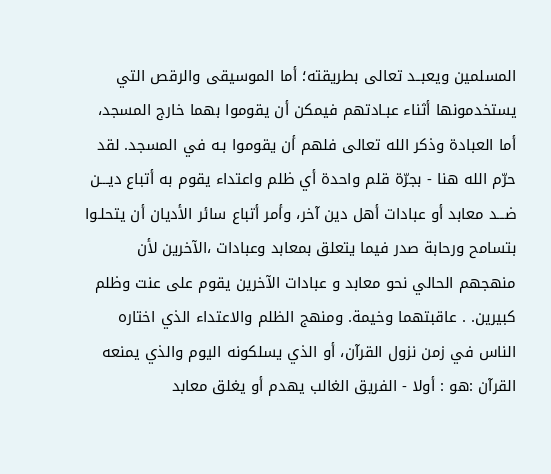المسلمين ويعبــد تعالى بطريقته؛ أما الموسيقى والرقص التي يستخدمونها أثناء عبـادتهم فيمكن أن يقوموا بهما خارج المسجد، أما العبادة وذكر الله تعالى فلهم أن يقوموا بـه في المسجد. لقد حرّم الله هنا - بجرّة قلم واحدة أي ظلم واعتداء يقوم به أتباع ديـــن ضـــد معابد أو عبادات أهل دين آخر، وأمر أتباع سائر الأديان أن يتحلـوا بتسامح ورحابة صدر فيما يتعلق بمعابد وعبادات ،الآخرين لأن منهجهم الحالي نحو معابد و عبادات الآخرين يقوم على عنت وظلم كبيرين. . عاقبتهما وخيمة. ومنهج الظلم والاعتداء الذي اختاره الناس في زمن نزول القرآن، أو الذي يسلكونه اليوم والذي يمنعه القرآن :هو : أولا - الفريق الغالب يهدم أو يغلق معابد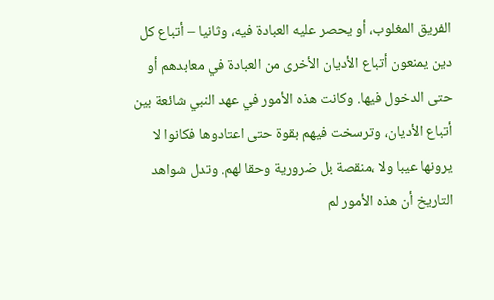الفريق المغلوب، أو يحصر عليه العبادة فيه، وثانيا – أتباع كل دين يمنعون أتباع الأديان الأخرى من العبادة في معابدهم أو حتى الدخول فيها. وكانت هذه الأمور في عهد النبي شائعة بين أتباع الأديان، وترسخت فيهم بقوة حتى اعتادوها فكانوا لا يرونها عيبا ولا ،منقصة بل ضرورية وحقا لهم. وتدل شواهد التاريخ أن هذه الأمور لم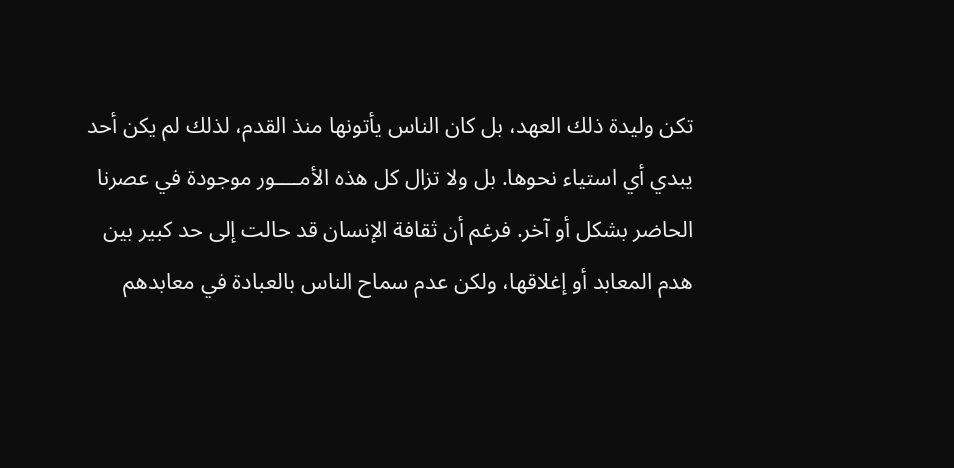تكن وليدة ذلك العهد، بل كان الناس يأتونها منذ القدم، لذلك لم يكن أحد يبدي أي استياء نحوها. بل ولا تزال كل هذه الأمــــور موجودة في عصرنا الحاضر بشكل أو آخر. فرغم أن ثقافة الإنسان قد حالت إلى حد كبير بين هدم المعابد أو إغلاقها، ولكن عدم سماح الناس بالعبادة في معابدهم